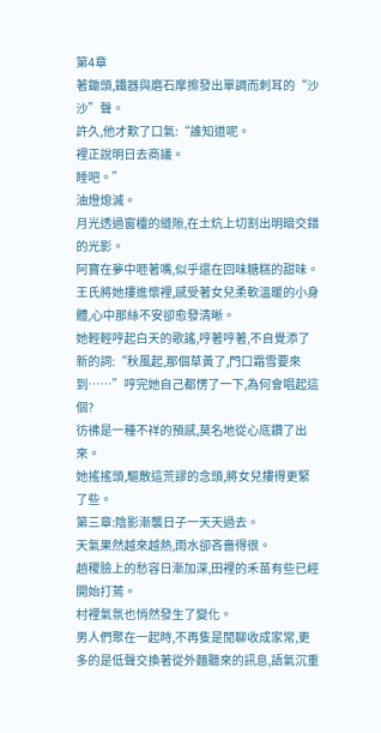第4章
著鋤頭,鐵器與磨石摩擦發出單調而刺耳的“沙沙”聲。
許久,他才歎了口氣:“誰知道呢。
裡正說明日去商議。
睡吧。”
油燈熄滅。
月光透過窗欞的縫隙,在土炕上切割出明暗交錯的光影。
阿寶在夢中咂著嘴,似乎還在回味糖糕的甜味。
王氏將她摟進懷裡,感受著女兒柔軟溫暖的小身體,心中那絲不安卻愈發清晰。
她輕輕哼起白天的歌謠,哼著哼著,不自覺添了新的詞:“秋風起,那個草黃了,門口霜雪要來到……”哼完她自己都愣了一下,為何會唱起這個?
彷彿是一種不祥的預感,莫名地從心底鑽了出來。
她搖搖頭,驅散這荒謬的念頭,將女兒摟得更緊了些。
第三章:陰影漸襲日子一天天過去。
天氣果然越來越熱,雨水卻吝嗇得很。
趙稷臉上的愁容日漸加深,田裡的禾苗有些已經開始打蔫。
村裡氣氛也悄然發生了變化。
男人們聚在一起時,不再隻是閒聊收成家常,更多的是低聲交換著從外麵聽來的訊息,語氣沉重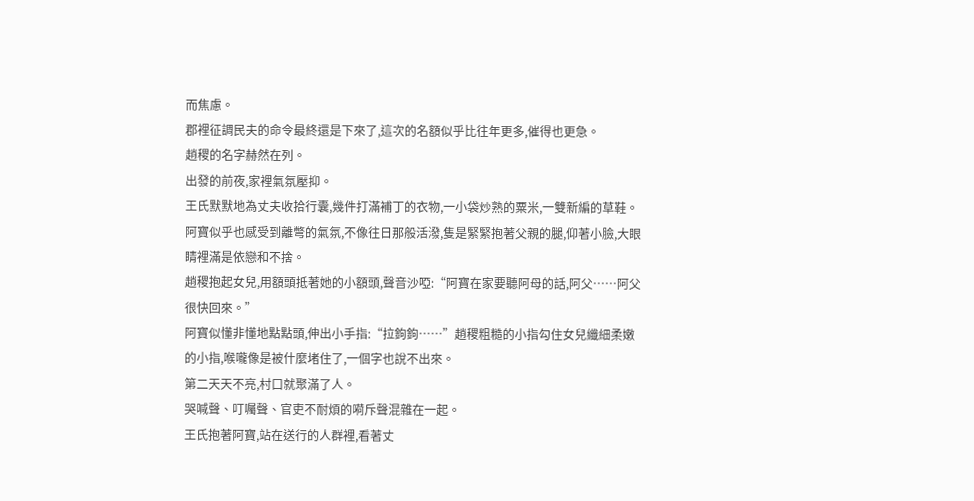而焦慮。
郡裡征調民夫的命令最終還是下來了,這次的名額似乎比往年更多,催得也更急。
趙稷的名字赫然在列。
出發的前夜,家裡氣氛壓抑。
王氏默默地為丈夫收拾行囊,幾件打滿補丁的衣物,一小袋炒熟的粟米,一雙新編的草鞋。
阿寶似乎也感受到離彆的氣氛,不像往日那般活潑,隻是緊緊抱著父親的腿,仰著小臉,大眼睛裡滿是依戀和不捨。
趙稷抱起女兒,用額頭抵著她的小額頭,聲音沙啞:“阿寶在家要聽阿母的話,阿父……阿父很快回來。”
阿寶似懂非懂地點點頭,伸出小手指:“拉鉤鉤……”趙稷粗糙的小指勾住女兒纖細柔嫩的小指,喉嚨像是被什麼堵住了,一個字也說不出來。
第二天天不亮,村口就聚滿了人。
哭喊聲、叮囑聲、官吏不耐煩的嗬斥聲混雜在一起。
王氏抱著阿寶,站在送行的人群裡,看著丈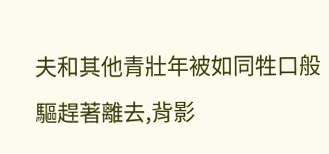夫和其他青壯年被如同牲口般驅趕著離去,背影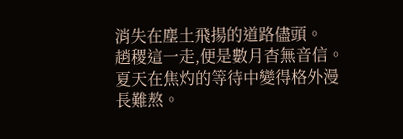消失在塵土飛揚的道路儘頭。
趙稷這一走,便是數月杳無音信。
夏天在焦灼的等待中變得格外漫長難熬。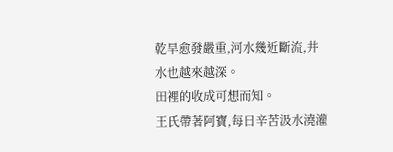乾旱愈發嚴重,河水幾近斷流,井水也越來越深。
田裡的收成可想而知。
王氏帶著阿寶,每日辛苦汲水澆灌